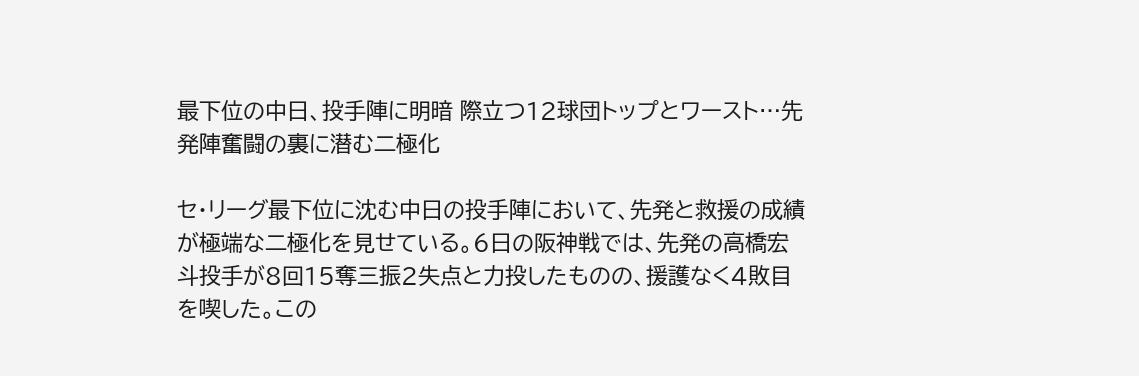最下位の中日、投手陣に明暗 際立つ12球団トップとワースト…先発陣奮闘の裏に潜む二極化

セ・リーグ最下位に沈む中日の投手陣において、先発と救援の成績が極端な二極化を見せている。6日の阪神戦では、先発の高橋宏斗投手が8回15奪三振2失点と力投したものの、援護なく4敗目を喫した。この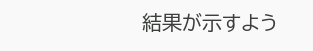結果が示すよう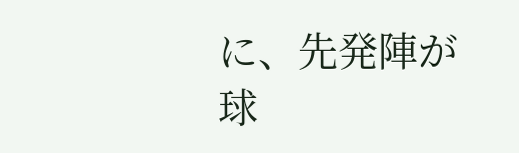に、先発陣が球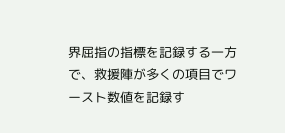界屈指の指標を記録する一方で、救援陣が多くの項目でワースト数値を記録す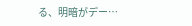る、明暗がデー…